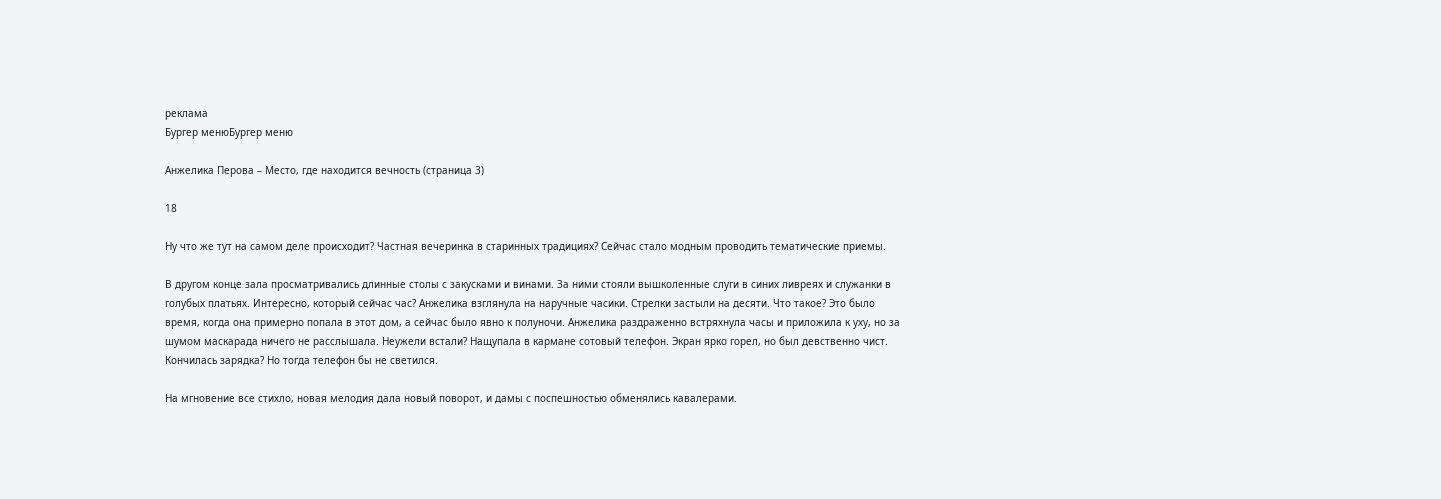реклама
Бургер менюБургер меню

Анжелика Перова – Место, где находится вечность (страница 3)

18

Ну что же тут на самом деле происходит? Частная вечеринка в старинных традициях? Сейчас стало модным проводить тематические приемы.

В другом конце зала просматривались длинные столы с закусками и винами. За ними стояли вышколенные слуги в синих ливреях и служанки в голубых платьях. Интересно, который сейчас час? Анжелика взглянула на наручные часики. Стрелки застыли на десяти. Что такое? Это было время, когда она примерно попала в этот дом, а сейчас было явно к полуночи. Анжелика раздраженно встряхнула часы и приложила к уху, но за шумом маскарада ничего не расслышала. Неужели встали? Нащупала в кармане сотовый телефон. Экран ярко горел, но был девственно чист. Кончилась зарядка? Но тогда телефон бы не светился.

На мгновение все стихло, новая мелодия дала новый поворот, и дамы с поспешностью обменялись кавалерами.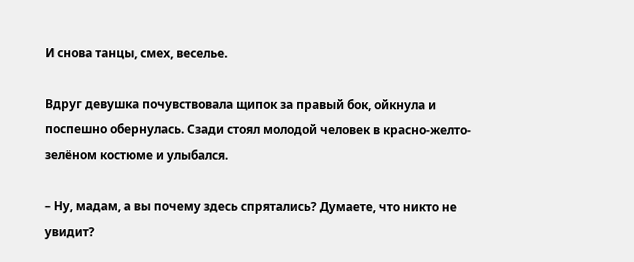И снова танцы, смех, веселье.

Вдруг девушка почувствовала щипок за правый бок, ойкнула и поспешно обернулась. Сзади стоял молодой человек в красно-желто-зелёном костюме и улыбался.

– Ну, мадам, а вы почему здесь спрятались? Думаете, что никто не увидит?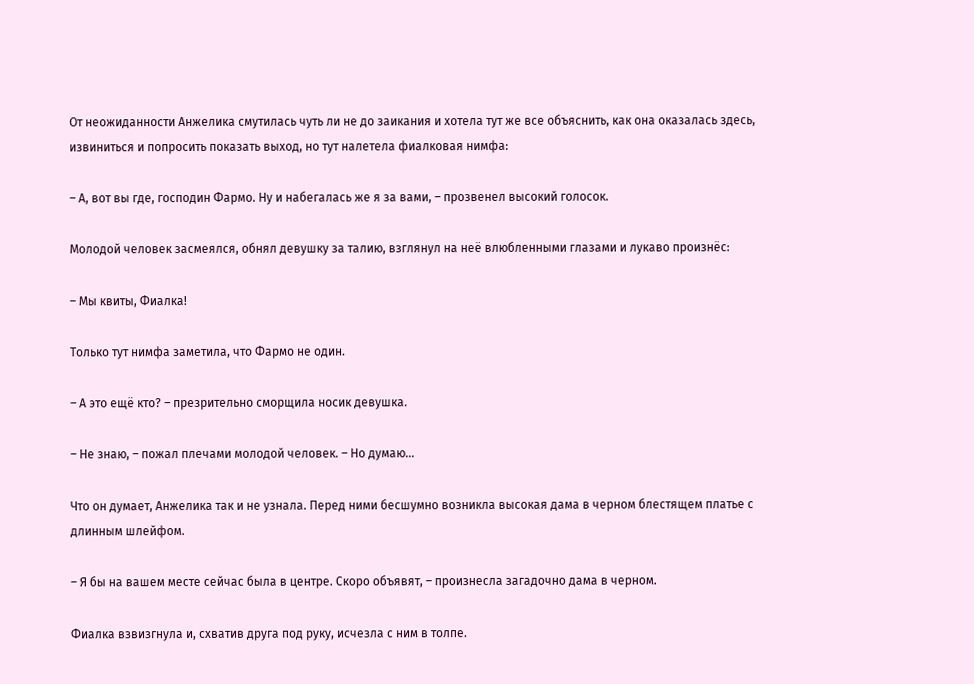От неожиданности Анжелика смутилась чуть ли не до заикания и хотела тут же все объяснить, как она оказалась здесь, извиниться и попросить показать выход, но тут налетела фиалковая нимфа:

– А, вот вы где, господин Фармо. Ну и набегалась же я за вами, – прозвенел высокий голосок.

Молодой человек засмеялся, обнял девушку за талию, взглянул на неё влюбленными глазами и лукаво произнёс:

– Мы квиты, Фиалка!

Только тут нимфа заметила, что Фармо не один.

– А это ещё кто? – презрительно сморщила носик девушка.

– Не знаю, – пожал плечами молодой человек. – Но думаю…

Что он думает, Анжелика так и не узнала. Перед ними бесшумно возникла высокая дама в черном блестящем платье с длинным шлейфом.

– Я бы на вашем месте сейчас была в центре. Скоро объявят, – произнесла загадочно дама в черном.

Фиалка взвизгнула и, схватив друга под руку, исчезла с ним в толпе.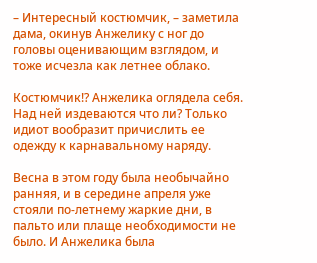– Интересный костюмчик, – заметила дама, окинув Анжелику с ног до головы оценивающим взглядом, и тоже исчезла как летнее облако.

Костюмчик!? Анжелика оглядела себя. Над ней издеваются что ли? Только идиот вообразит причислить ее одежду к карнавальному наряду.

Весна в этом году была необычайно ранняя, и в середине апреля уже стояли по-летнему жаркие дни, в пальто или плаще необходимости не было. И Анжелика была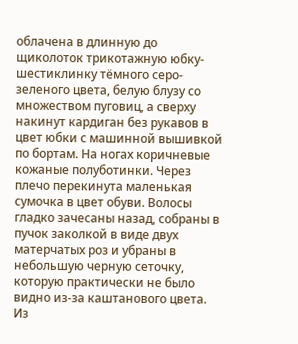облачена в длинную до щиколоток трикотажную юбку-шестиклинку тёмного серо-зеленого цвета, белую блузу со множеством пуговиц, а сверху накинут кардиган без рукавов в цвет юбки с машинной вышивкой по бортам. На ногах коричневые кожаные полуботинки. Через плечо перекинута маленькая сумочка в цвет обуви. Волосы гладко зачесаны назад, собраны в пучок заколкой в виде двух матерчатых роз и убраны в небольшую черную сеточку, которую практически не было видно из-за каштанового цвета. Из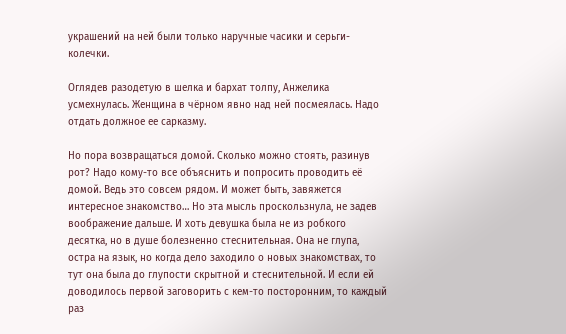украшений на ней были только наручные часики и серьги-колечки.

Оглядев разодетую в шелка и бархат толпу, Анжелика усмехнулась. Женщина в чёрном явно над ней посмеялась. Надо отдать должное ее сарказму.

Но пора возвращаться домой. Сколько можно стоять, разинув рот? Надо кому-то все объяснить и попросить проводить её домой. Ведь это совсем рядом. И может быть, завяжется интересное знакомство… Но эта мысль проскользнула, не задев воображение дальше. И хоть девушка была не из робкого десятка, но в душе болезненно стеснительная. Она не глупа, остра на язык, но когда дело заходило о новых знакомствах, то тут она была до глупости скрытной и стеснительной. И если ей доводилось первой заговорить с кем-то посторонним, то каждый раз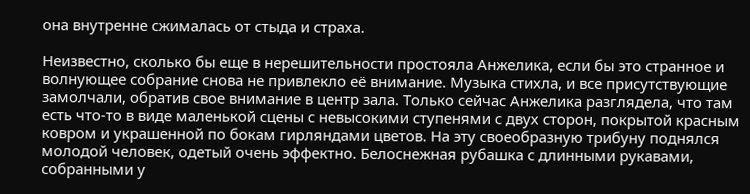она внутренне сжималась от стыда и страха.

Неизвестно, сколько бы еще в нерешительности простояла Анжелика, если бы это странное и волнующее собрание снова не привлекло её внимание. Музыка стихла, и все присутствующие замолчали, обратив свое внимание в центр зала. Только сейчас Анжелика разглядела, что там есть что-то в виде маленькой сцены с невысокими ступенями с двух сторон, покрытой красным ковром и украшенной по бокам гирляндами цветов. На эту своеобразную трибуну поднялся молодой человек, одетый очень эффектно. Белоснежная рубашка с длинными рукавами, собранными у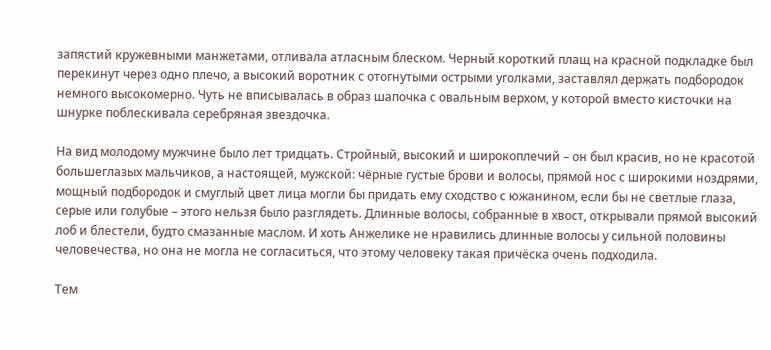запястий кружевными манжетами, отливала атласным блеском. Черный короткий плащ на красной подкладке был перекинут через одно плечо, а высокий воротник с отогнутыми острыми уголками, заставлял держать подбородок немного высокомерно. Чуть не вписывалась в образ шапочка с овальным верхом, у которой вместо кисточки на шнурке поблескивала серебряная звездочка.

На вид молодому мужчине было лет тридцать. Стройный, высокий и широкоплечий – он был красив, но не красотой большеглазых мальчиков, а настоящей, мужской: чёрные густые брови и волосы, прямой нос с широкими ноздрями, мощный подбородок и смуглый цвет лица могли бы придать ему сходство с южанином, если бы не светлые глаза, серые или голубые – этого нельзя было разглядеть. Длинные волосы, собранные в хвост, открывали прямой высокий лоб и блестели, будто смазанные маслом. И хоть Анжелике не нравились длинные волосы у сильной половины человечества, но она не могла не согласиться, что этому человеку такая причёска очень подходила.

Тем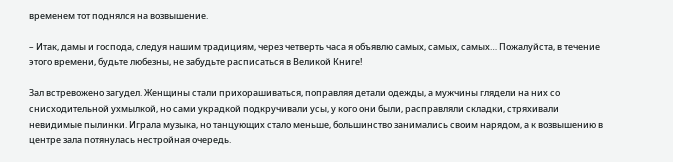временем тот поднялся на возвышение.

– Итак, дамы и господа, следуя нашим традициям, через четверть часа я объявлю самых, самых, самых… Пожалуйста, в течение этого времени, будьте любезны, не забудьте расписаться в Великой Книге!

Зал встревожено загудел. Женщины стали прихорашиваться, поправляя детали одежды, а мужчины глядели на них со снисходительной ухмылкой, но сами украдкой подкручивали усы, у кого они были, расправляли складки, стряхивали невидимые пылинки. Играла музыка, но танцующих стало меньше, большинство занимались своим нарядом, а к возвышению в центре зала потянулась нестройная очередь.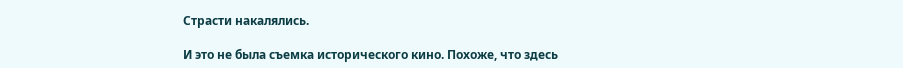Страсти накалялись.

И это не была съемка исторического кино. Похоже, что здесь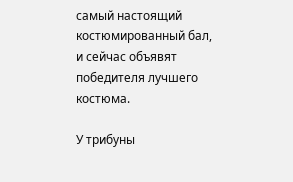самый настоящий костюмированный бал, и сейчас объявят победителя лучшего костюма.

У трибуны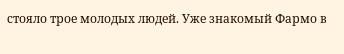стояло трое молодых людей. Уже знакомый Фармо в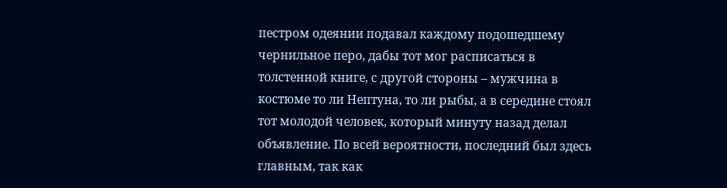пестром одеянии подавал каждому подошедшему чернильное перо, дабы тот мог расписаться в толстенной книге, с другой стороны – мужчина в костюме то ли Нептуна, то ли рыбы, а в середине стоял тот молодой человек, который минуту назад делал объявление. По всей вероятности, последний был здесь главным, так как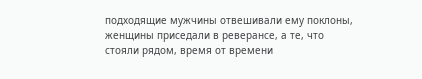подходящие мужчины отвешивали ему поклоны, женщины приседали в реверансе, а те, что стояли рядом, время от времени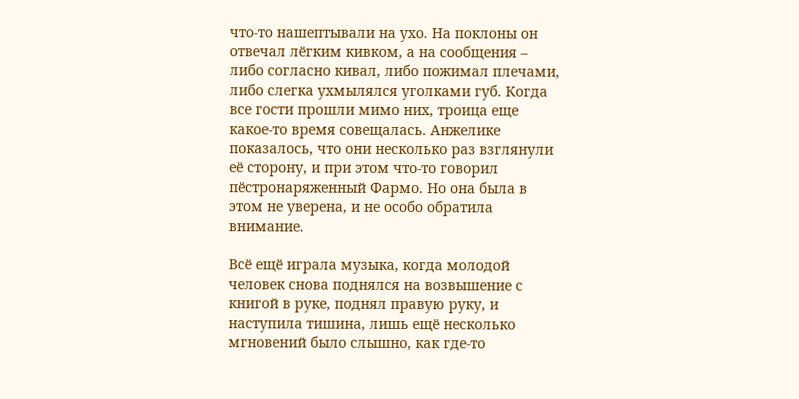что-то нашептывали на ухо. На поклоны он отвечал лёгким кивком, а на сообщения – либо согласно кивал, либо пожимал плечами, либо слегка ухмылялся уголками губ. Когда все гости прошли мимо них, троица еще какое-то время совещалась. Анжелике показалось, что они несколько раз взглянули её сторону, и при этом что-то говорил пёстронаряженный Фармо. Но она была в этом не уверена, и не особо обратила внимание.

Всё ещё играла музыка, когда молодой человек снова поднялся на возвышение с книгой в руке, поднял правую руку, и наступила тишина, лишь ещё несколько мгновений было слышно, как где-то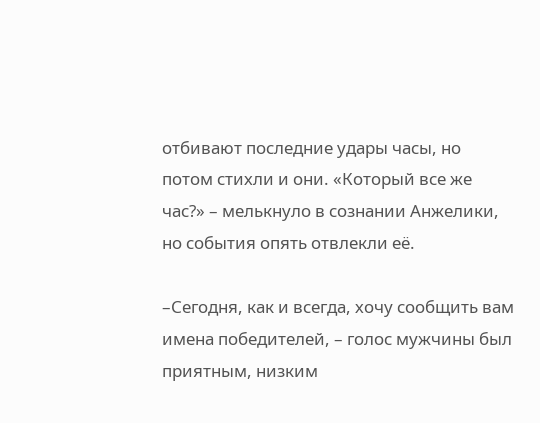отбивают последние удары часы, но потом стихли и они. «Который все же час?» – мелькнуло в сознании Анжелики, но события опять отвлекли её.

–Сегодня, как и всегда, хочу сообщить вам имена победителей, – голос мужчины был приятным, низким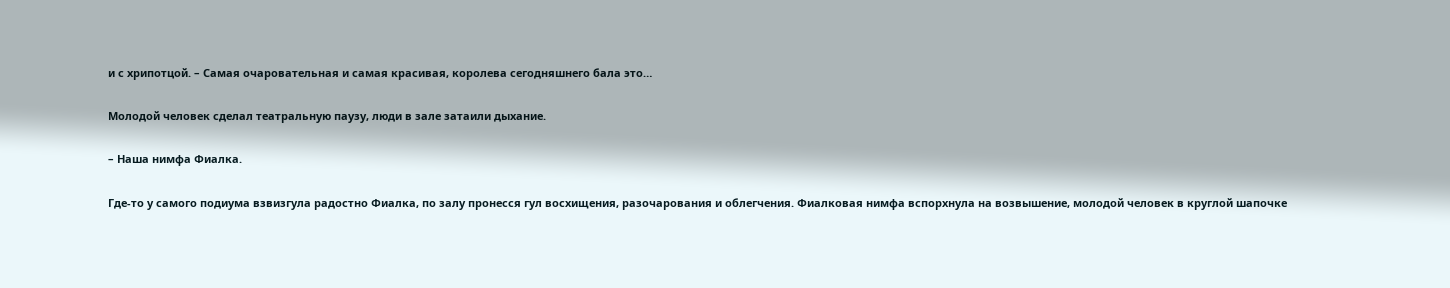и с хрипотцой. – Самая очаровательная и самая красивая, королева сегодняшнего бала это…

Молодой человек сделал театральную паузу, люди в зале затаили дыхание.

– Наша нимфа Фиалка.

Где-то у самого подиума взвизгула радостно Фиалка, по залу пронесся гул восхищения, разочарования и облегчения. Фиалковая нимфа вспорхнула на возвышение, молодой человек в круглой шапочке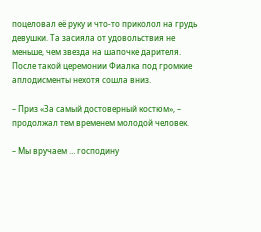поцеловал её руку и что-то приколол на грудь девушки. Та засияла от удовольствия не меньше, чем звезда на шапочке дарителя. После такой церемонии Фиалка под громкие аплодисменты нехотя сошла вниз.

– Приз «За самый достоверный костюм», – продолжал тем временем молодой человек.

– Мы вручаем … господину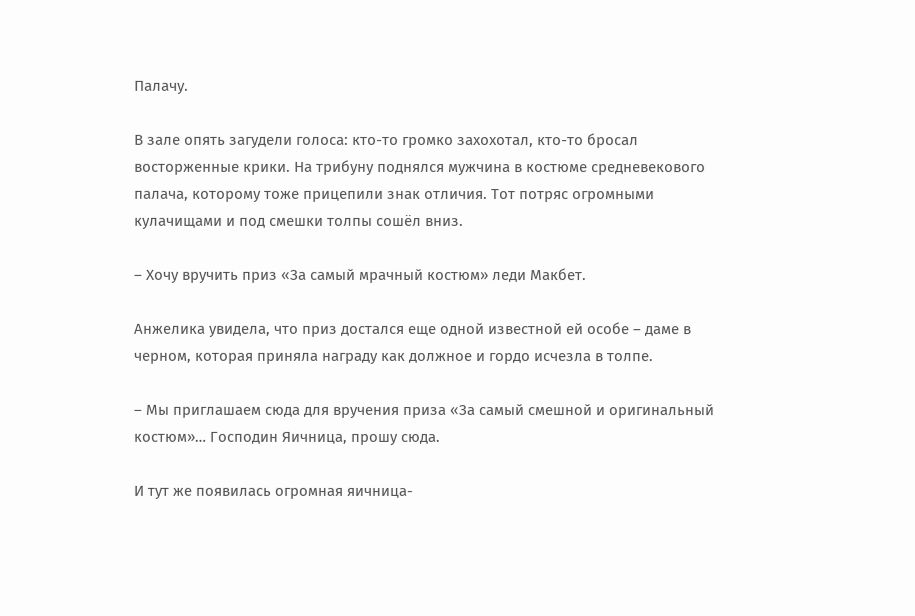Палачу.

В зале опять загудели голоса: кто-то громко захохотал, кто-то бросал восторженные крики. На трибуну поднялся мужчина в костюме средневекового палача, которому тоже прицепили знак отличия. Тот потряс огромными кулачищами и под смешки толпы сошёл вниз.

– Хочу вручить приз «За самый мрачный костюм» леди Макбет.

Анжелика увидела, что приз достался еще одной известной ей особе – даме в черном, которая приняла награду как должное и гордо исчезла в толпе.

– Мы приглашаем сюда для вручения приза «За самый смешной и оригинальный костюм»… Господин Яичница, прошу сюда.

И тут же появилась огромная яичница-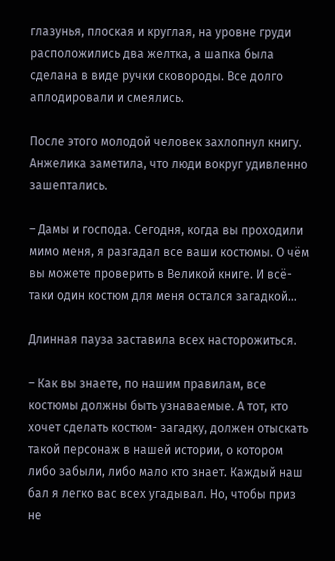глазунья, плоская и круглая, на уровне груди расположились два желтка, а шапка была сделана в виде ручки сковороды. Все долго аплодировали и смеялись.

После этого молодой человек захлопнул книгу. Анжелика заметила, что люди вокруг удивленно зашептались.

– Дамы и господа. Сегодня, когда вы проходили мимо меня, я разгадал все ваши костюмы. О чём вы можете проверить в Великой книге. И всё-таки один костюм для меня остался загадкой…

Длинная пауза заставила всех насторожиться.

– Как вы знаете, по нашим правилам, все костюмы должны быть узнаваемые. А тот, кто хочет сделать костюм- загадку, должен отыскать такой персонаж в нашей истории, о котором либо забыли, либо мало кто знает. Каждый наш бал я легко вас всех угадывал. Но, чтобы приз не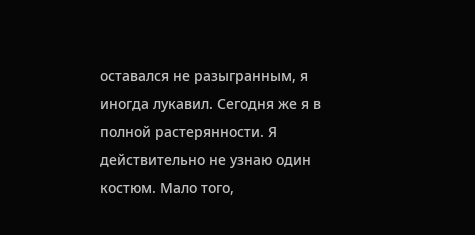оставался не разыгранным, я иногда лукавил. Сегодня же я в полной растерянности. Я действительно не узнаю один костюм. Мало того,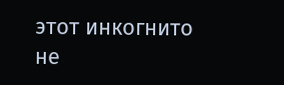этот инкогнито не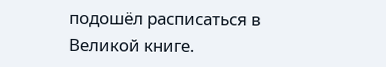подошёл расписаться в Великой книге.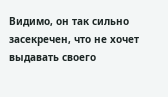Видимо, он так сильно засекречен, что не хочет выдавать своего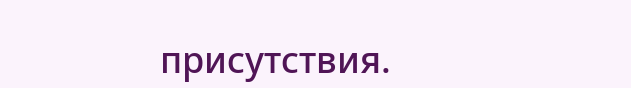присутствия.